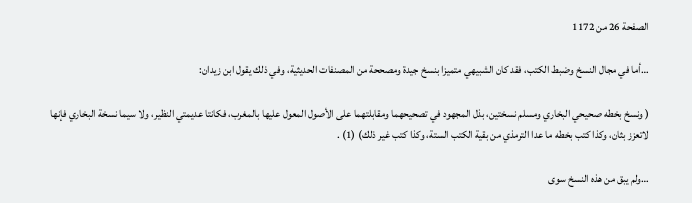الصفحة 26 من 1172

…أما في مجال النسخ وضبط الكتب، فقد كان الشبيهي متميزا بنسخ جيدة ومصححة من المصنفات الحديثية، وفي ذلك يقول ابن زيدان:

( ونسخ بخطه صحيحي البخاري ومسلم نسختين، بذل المجهود في تصحيحهما ومقابلتهما على الأصول المعول عليها بالمغرب، فكانتا عديمتي النظير، ولا سيما نسخة البخاري فإنها لاتعزز بثان، وكذا كتب بخطه ما عدا الترمذي من بقية الكتب الستة، وكذا كتب غير ذلك) (1) .

…ولم يبق من هذه النسخ سوى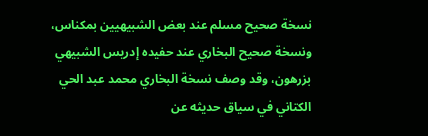نسخة صحيح مسلم عند بعض الشبيهيين بمكناس، ونسخة صحيح البخاري عند حفيده إدريس الشبيهي بزرهون، وقد وصف نسخة البخاري محمد عبد الحي الكتاني في سياق حديثه عن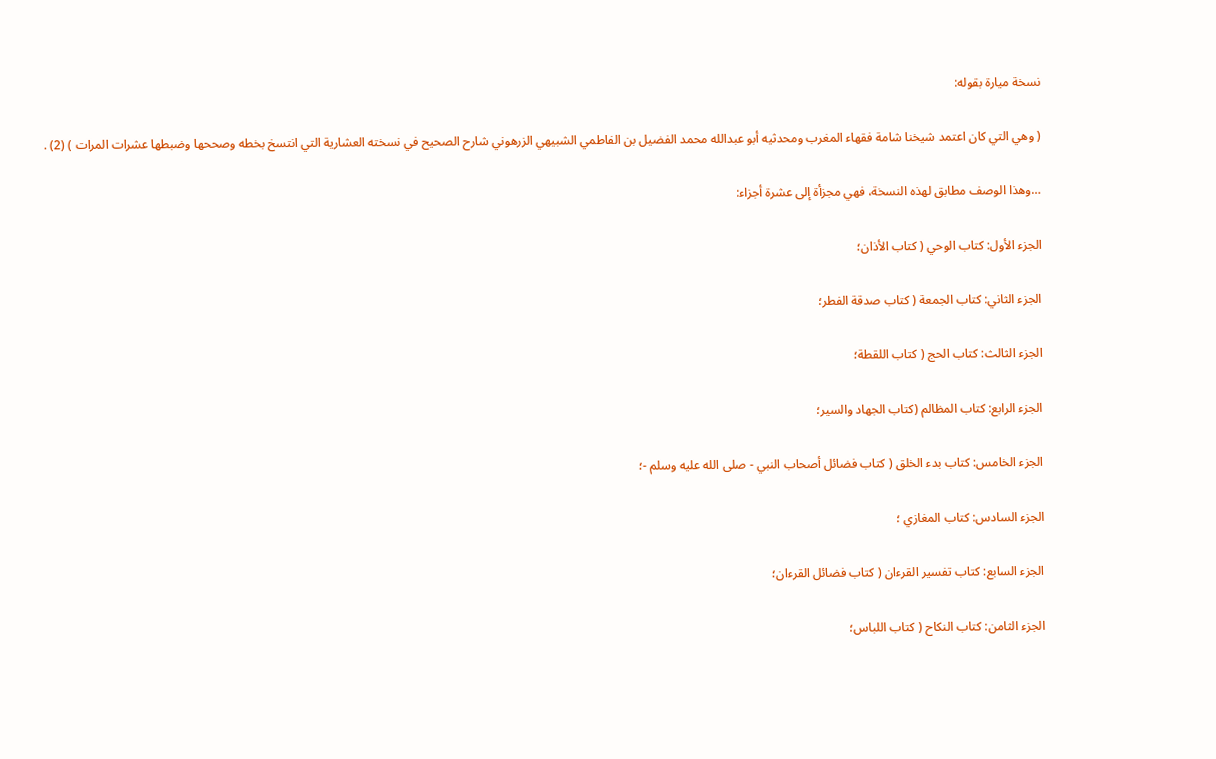نسخة ميارة بقوله:

( وهي التي كان اعتمد شيخنا شامة فقهاء المغرب ومحدثيه أبو عبدالله محمد الفضيل بن الفاطمي الشبيهي الزرهوني شارح الصحيح في نسخته العشارية التي انتسخ بخطه وصححها وضبطها عشرات المرات ) (2) .

…وهذا الوصف مطابق لهذه النسخة، فهي مجزأة إلى عشرة أجزاء:

الجزء الأول: كتاب الوحي ( كتاب الأذان؛

الجزء الثاني: كتاب الجمعة ( كتاب صدقة الفطر؛

الجزء الثالث: كتاب الحج ( كتاب اللقطة؛

الجزء الرابع: كتاب المظالم (كتاب الجهاد والسير؛

الجزء الخامس: كتاب بدء الخلق ( كتاب فضائل أصحاب النبي - صلى الله عليه وسلم -؛

الجزء السادس: كتاب المغازي ؛

الجزء السابع: كتاب تفسير القرءان ( كتاب فضائل القرءان؛

الجزء الثامن: كتاب النكاح ( كتاب اللباس؛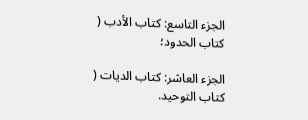الجزء التاسع: كتاب الأدب ( كتاب الحدود؛

الجزء العاشر: كتاب الديات ( كتاب التوحيد.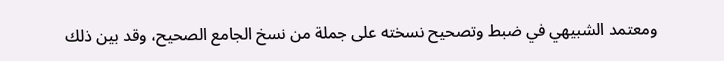ومعتمد الشبيهي في ضبط وتصحيح نسخته على جملة من نسخ الجامع الصحيح، وقد بين ذلك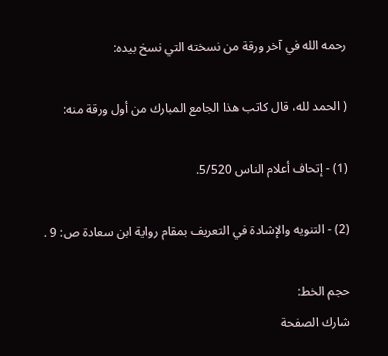رحمه الله في آخر ورقة من نسخته التي نسخ بيده:

( الحمد لله، قال كاتب هذا الجامع المبارك من أول ورقة منه:

(1) - إتحاف أعلام الناس 5/520.

(2) - التنويه والإشادة في التعريف بمقام رواية ابن سعادة ص: 9 .

حجم الخط:
شارك الصفحة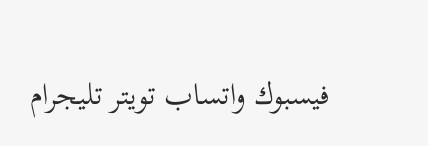فيسبوك واتساب تويتر تليجرام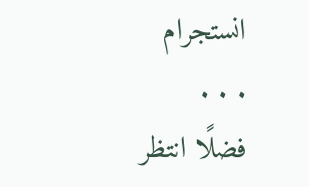انستجرام
. . .
فضلًا انتظر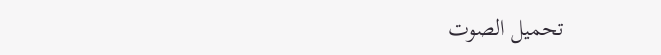تحميل الصوت